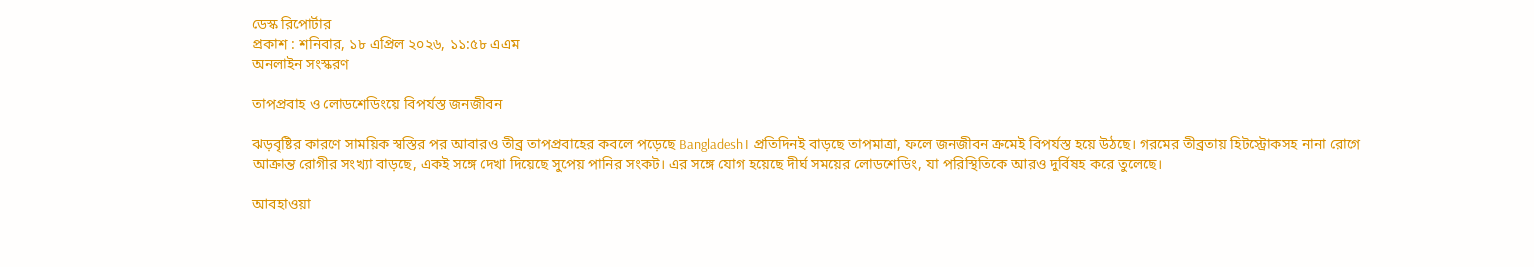ডেস্ক রিপোর্টার
প্রকাশ : শনিবার, ১৮ এপ্রিল ২০২৬, ১১:৫৮ এএম
অনলাইন সংস্করণ

তাপপ্রবাহ ও লোডশেডিংয়ে বিপর্যস্ত জনজীবন

ঝড়বৃষ্টির কারণে সাময়িক স্বস্তির পর আবারও তীব্র তাপপ্রবাহের কবলে পড়েছে Bangladesh। প্রতিদিনই বাড়ছে তাপমাত্রা, ফলে জনজীবন ক্রমেই বিপর্যস্ত হয়ে উঠছে। গরমের তীব্রতায় হিটস্ট্রোকসহ নানা রোগে আক্রান্ত রোগীর সংখ্যা বাড়ছে, একই সঙ্গে দেখা দিয়েছে সুপেয় পানির সংকট। এর সঙ্গে যোগ হয়েছে দীর্ঘ সময়ের লোডশেডিং, যা পরিস্থিতিকে আরও দুর্বিষহ করে তুলেছে।

আবহাওয়া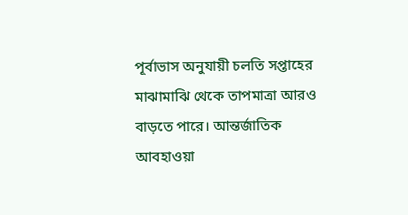পূর্বাভাস অনুযায়ী চলতি সপ্তাহের মাঝামাঝি থেকে তাপমাত্রা আরও বাড়তে পারে। আন্তর্জাতিক আবহাওয়া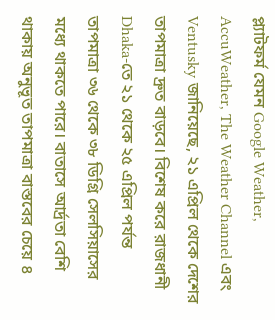প্ল্যাটফর্ম যেমন Google Weather, AccuWeather, The Weather Channel এবং Ventusky জানিয়েছে, ২১ এপ্রিল থেকে দেশের তাপমাত্রা দ্রুত বাড়বে। বিশেষ করে রাজধানী Dhaka-তে ২১ থেকে ২৫ এপ্রিল পর্যন্ত তাপমাত্রা ৩৬ থেকে ৩৮ ডিগ্রি সেলসিয়াসের মধ্যে থাকতে পারে। বাতাসে আর্দ্রতা বেশি থাকায় অনুভূত তাপমাত্রা বাস্তবের চেয়ে ৪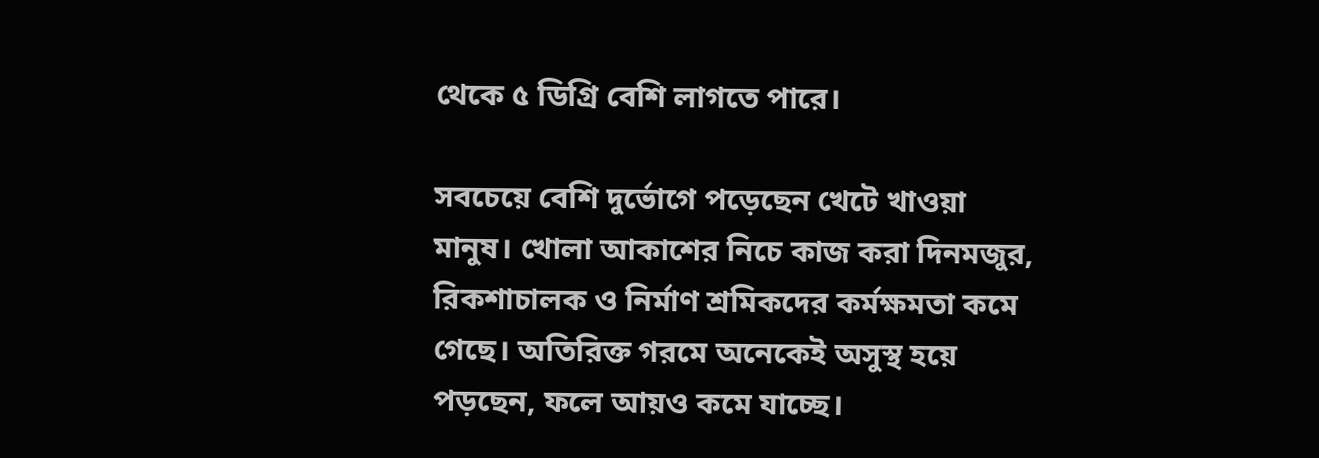থেকে ৫ ডিগ্রি বেশি লাগতে পারে।

সবচেয়ে বেশি দুর্ভোগে পড়েছেন খেটে খাওয়া মানুষ। খোলা আকাশের নিচে কাজ করা দিনমজুর, রিকশাচালক ও নির্মাণ শ্রমিকদের কর্মক্ষমতা কমে গেছে। অতিরিক্ত গরমে অনেকেই অসুস্থ হয়ে পড়ছেন, ফলে আয়ও কমে যাচ্ছে।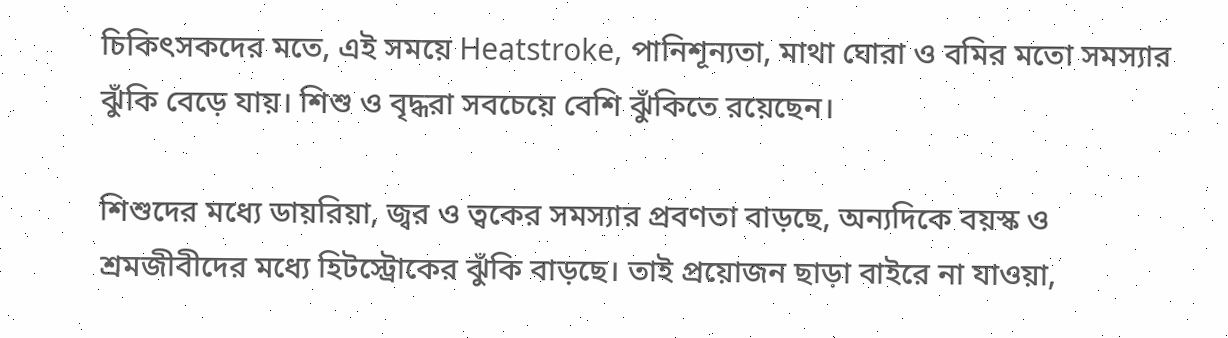চিকিৎসকদের মতে, এই সময়ে Heatstroke, পানিশূন্যতা, মাথা ঘোরা ও বমির মতো সমস্যার ঝুঁকি বেড়ে যায়। শিশু ও বৃদ্ধরা সবচেয়ে বেশি ঝুঁকিতে রয়েছেন।

শিশুদের মধ্যে ডায়রিয়া, জ্বর ও ত্বকের সমস্যার প্রবণতা বাড়ছে, অন্যদিকে বয়স্ক ও শ্রমজীবীদের মধ্যে হিটস্ট্রোকের ঝুঁকি বাড়ছে। তাই প্রয়োজন ছাড়া বাইরে না যাওয়া,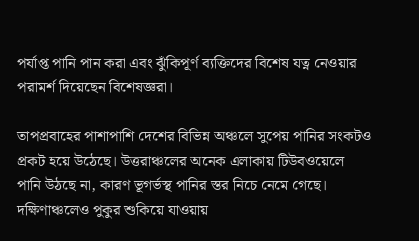পর্যাপ্ত পানি পান করা এবং ঝুঁকিপূর্ণ ব্যক্তিদের বিশেষ যত্ন নেওয়ার পরামর্শ দিয়েছেন বিশেষজ্ঞরা।

তাপপ্রবাহের পাশাপাশি দেশের বিভিন্ন অঞ্চলে সুপেয় পানির সংকটও প্রকট হয়ে উঠেছে। উত্তরাঞ্চলের অনেক এলাকায় টিউবওয়েলে পানি উঠছে না, কারণ ভূগর্ভস্থ পানির স্তর নিচে নেমে গেছে। দক্ষিণাঞ্চলেও পুকুর শুকিয়ে যাওয়ায়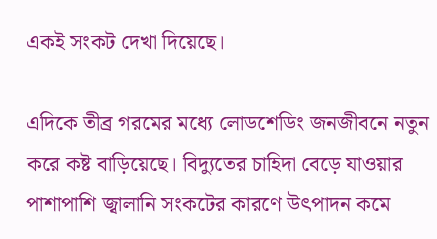একই সংকট দেখা দিয়েছে।

এদিকে তীব্র গরমের মধ্যে লোডশেডিং জনজীবনে নতুন করে কষ্ট বাড়িয়েছে। বিদ্যুতের চাহিদা বেড়ে যাওয়ার পাশাপাশি জ্বালানি সংকটের কারণে উৎপাদন কমে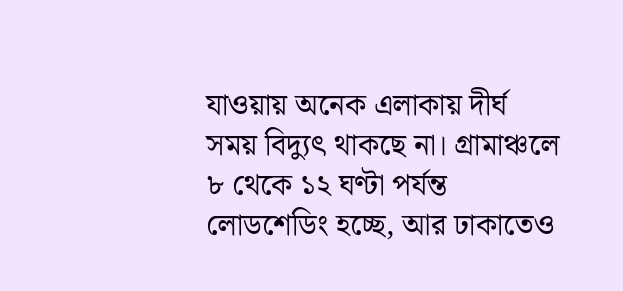যাওয়ায় অনেক এলাকায় দীর্ঘ সময় বিদ্যুৎ থাকছে না। গ্রামাঞ্চলে ৮ থেকে ১২ ঘণ্টা পর্যন্ত লোডশেডিং হচ্ছে, আর ঢাকাতেও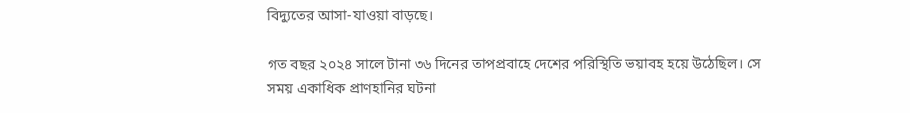বিদ্যুতের আসা-যাওয়া বাড়ছে।

গত বছর ২০২৪ সালে টানা ৩৬ দিনের তাপপ্রবাহে দেশের পরিস্থিতি ভয়াবহ হয়ে উঠেছিল। সে সময় একাধিক প্রাণহানির ঘটনা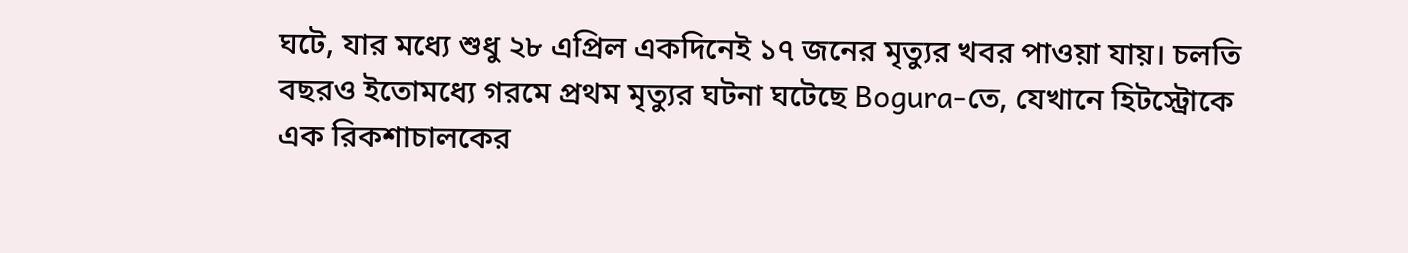ঘটে, যার মধ্যে শুধু ২৮ এপ্রিল একদিনেই ১৭ জনের মৃত্যুর খবর পাওয়া যায়। চলতি বছরও ইতোমধ্যে গরমে প্রথম মৃত্যুর ঘটনা ঘটেছে Bogura-তে, যেখানে হিটস্ট্রোকে এক রিকশাচালকের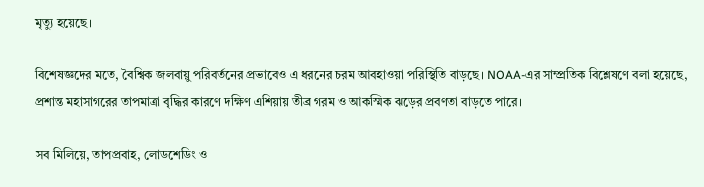মৃত্যু হয়েছে।

বিশেষজ্ঞদের মতে, বৈশ্বিক জলবায়ু পরিবর্তনের প্রভাবেও এ ধরনের চরম আবহাওয়া পরিস্থিতি বাড়ছে। NOAA-এর সাম্প্রতিক বিশ্লেষণে বলা হয়েছে, প্রশান্ত মহাসাগরের তাপমাত্রা বৃদ্ধির কারণে দক্ষিণ এশিয়ায় তীব্র গরম ও আকস্মিক ঝড়ের প্রবণতা বাড়তে পারে।

সব মিলিয়ে, তাপপ্রবাহ, লোডশেডিং ও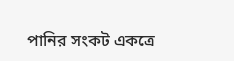পানির সংকট একত্রে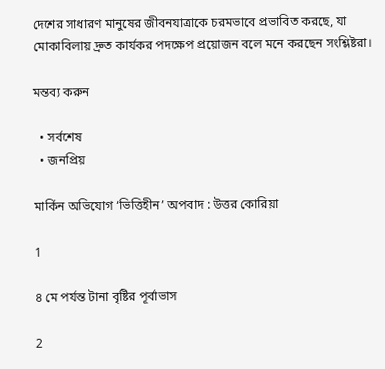দেশের সাধারণ মানুষের জীবনযাত্রাকে চরমভাবে প্রভাবিত করছে, যা মোকাবিলায় দ্রুত কার্যকর পদক্ষেপ প্রয়োজন বলে মনে করছেন সংশ্লিষ্টরা।

মন্তব্য করুন

  • সর্বশেষ
  • জনপ্রিয়

মার্কিন অভিযোগ ‘ভিত্তিহীন’ অপবাদ : উত্তর কোরিয়া

1

৪ মে পর্যন্ত টানা বৃষ্টির পূর্বাভাস

2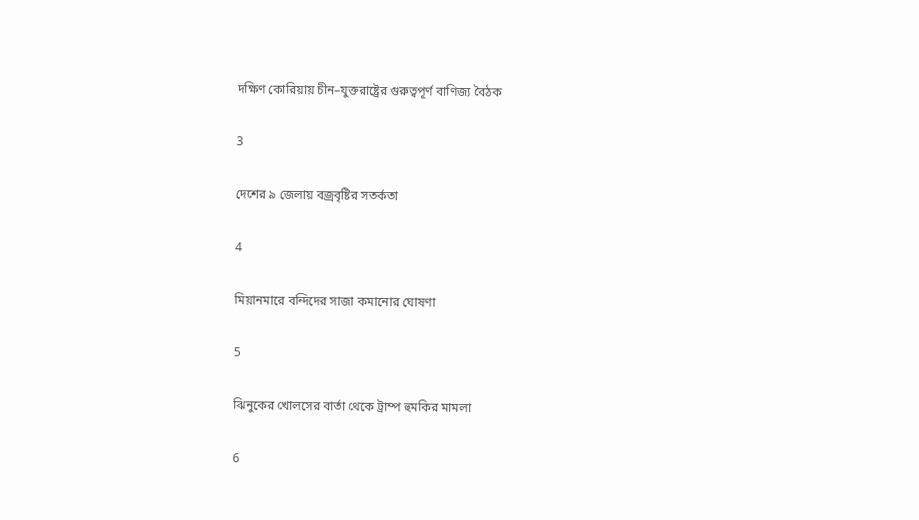দক্ষিণ কোরিয়ায় চীন–যুক্তরাষ্ট্রের গুরুত্বপূর্ণ বাণিজ্য বৈঠক

3

দেশের ৯ জেলায় বজ্রবৃষ্টির সতর্কতা

4

মিয়ানমারে বন্দিদের সাজা কমানোর ঘোষণা

5

ঝিনুকের খোলসের বার্তা থেকে ট্রাম্প হুমকির মামলা

6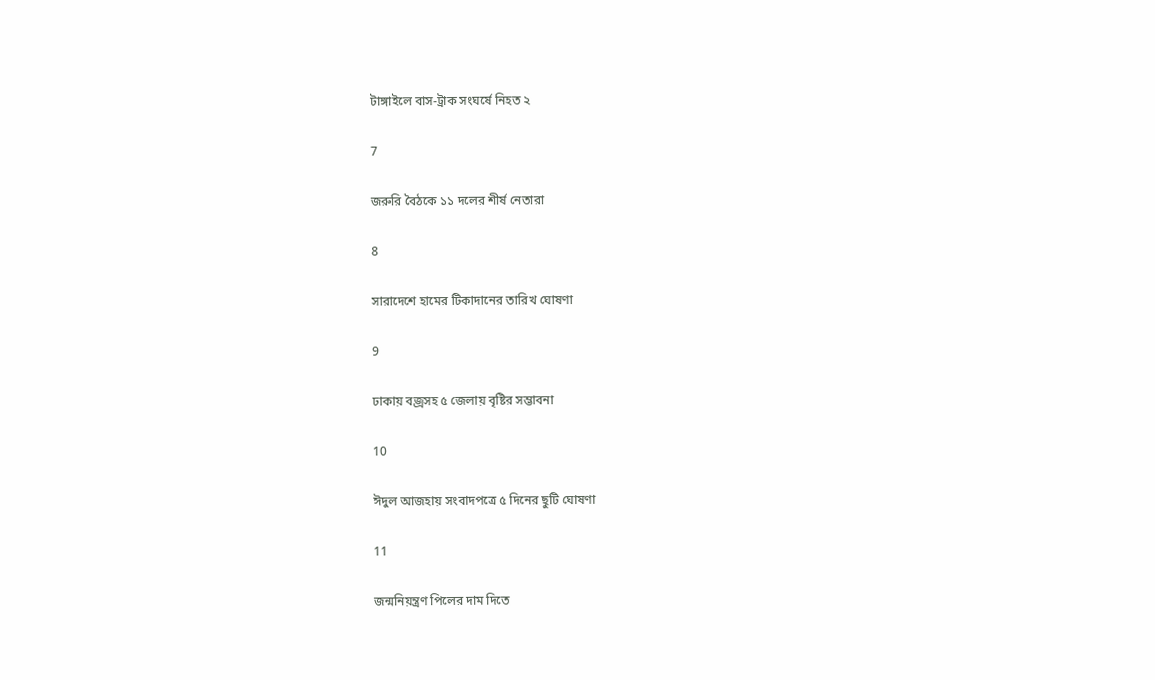টাঙ্গাইলে বাস-ট্রাক সংঘর্ষে নিহত ২

7

জরুরি বৈঠকে ১১ দলের শীর্ষ নেতারা

8

সারাদেশে হামের টিকাদানের তারিখ ঘোষণা

9

ঢাকায় বজ্রসহ ৫ জেলায় বৃষ্টির সম্ভাবনা

10

ঈদুল আজহায় সংবাদপত্রে ৫ দিনের ছুটি ঘোষণা

11

জন্মনিয়ন্ত্রণ পিলের দাম দিতে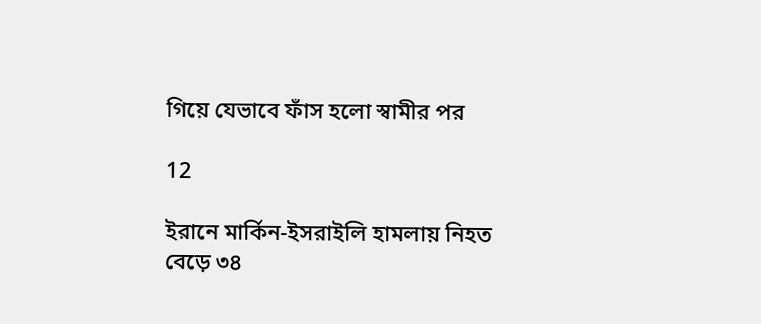গিয়ে যেভাবে ফাঁস হলো স্বামীর পর

12

ইরানে মার্কিন-ইসরাইলি হামলায় নিহত বেড়ে ৩৪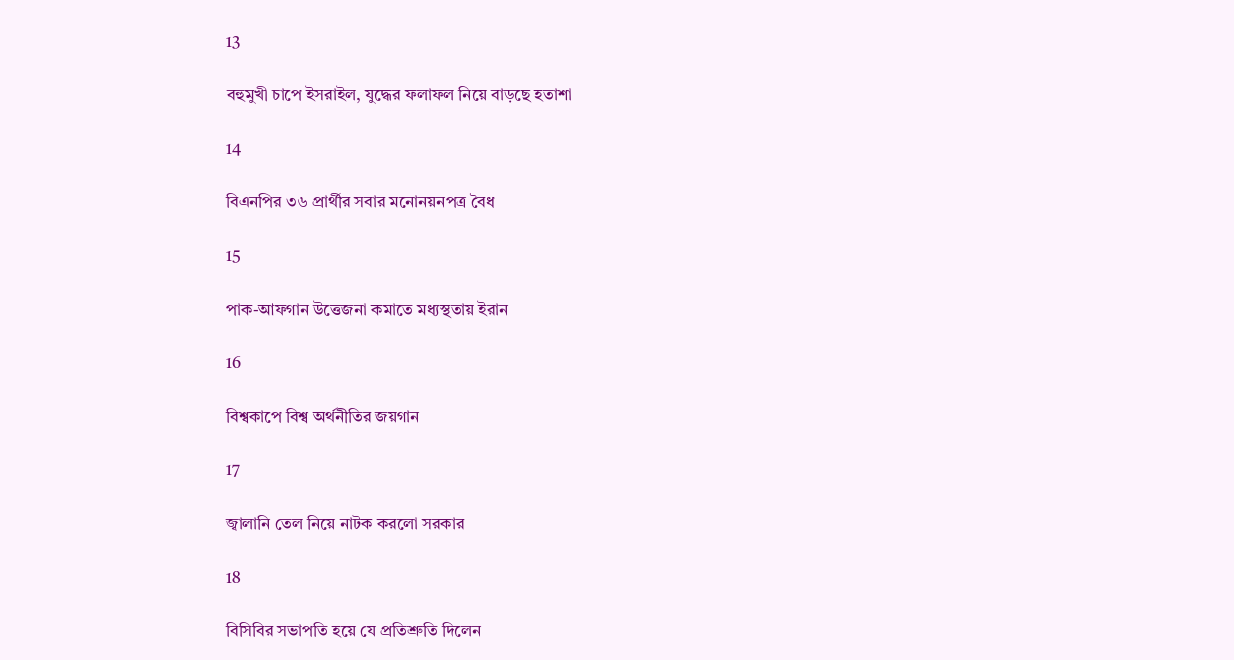13

বহুমুখী চাপে ইসরাইল, যুদ্ধের ফলাফল নিয়ে বাড়ছে হতাশা

14

বিএনপির ৩৬ প্রার্থীর সবার মনোনয়নপত্র বৈধ

15

পাক-আফগান উত্তেজনা কমাতে মধ্যস্থতায় ইরান

16

বিশ্বকাপে বিশ্ব অর্থনীতির জয়গান

17

জ্বালানি তেল নিয়ে নাটক করলো সরকার

18

বিসিবির সভাপতি হয়ে যে প্রতিশ্রুতি দিলেন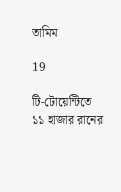তামিম

19

টি-টোয়েন্টিতে ১১ হাজার রানের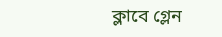ক্লাবে গ্লেন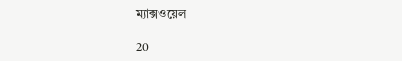ম্যাক্সওয়েল

20